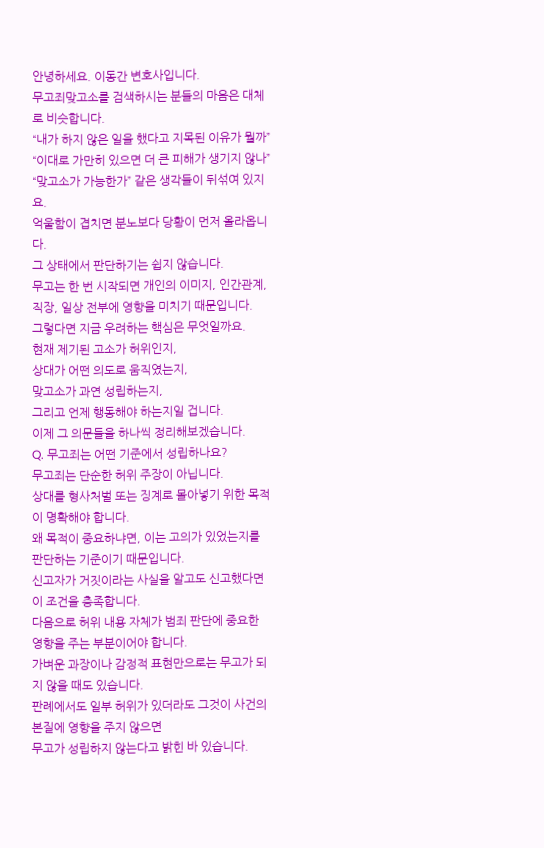안녕하세요. 이동간 변호사입니다.
무고죄맞고소를 검색하시는 분들의 마음은 대체로 비슷합니다.
“내가 하지 않은 일을 했다고 지목된 이유가 뭘까”
“이대로 가만히 있으면 더 큰 피해가 생기지 않나”
“맞고소가 가능한가” 같은 생각들이 뒤섞여 있지요.
억울함이 겹치면 분노보다 당황이 먼저 올라옵니다.
그 상태에서 판단하기는 쉽지 않습니다.
무고는 한 번 시작되면 개인의 이미지, 인간관계, 직장, 일상 전부에 영향을 미치기 때문입니다.
그렇다면 지금 우려하는 핵심은 무엇일까요.
현재 제기된 고소가 허위인지,
상대가 어떤 의도로 움직였는지,
맞고소가 과연 성립하는지,
그리고 언제 행동해야 하는지일 겁니다.
이제 그 의문들을 하나씩 정리해보겠습니다.
Q. 무고죄는 어떤 기준에서 성립하나요?
무고죄는 단순한 허위 주장이 아닙니다.
상대를 형사처벌 또는 징계로 몰아넣기 위한 목적이 명확해야 합니다.
왜 목적이 중요하냐면, 이는 고의가 있었는지를 판단하는 기준이기 때문입니다.
신고자가 거짓이라는 사실을 알고도 신고했다면 이 조건을 충족합니다.
다음으로 허위 내용 자체가 범죄 판단에 중요한 영향을 주는 부분이어야 합니다.
가벼운 과장이나 감정적 표현만으로는 무고가 되지 않을 때도 있습니다.
판례에서도 일부 허위가 있더라도 그것이 사건의 본질에 영향을 주지 않으면
무고가 성립하지 않는다고 밝힌 바 있습니다.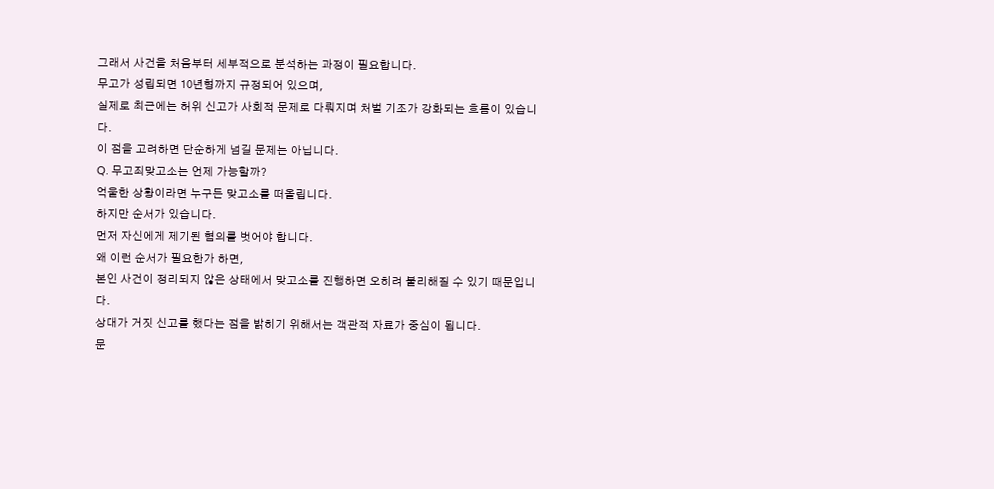그래서 사건을 처음부터 세부적으로 분석하는 과정이 필요합니다.
무고가 성립되면 10년형까지 규정되어 있으며,
실제로 최근에는 허위 신고가 사회적 문제로 다뤄지며 처벌 기조가 강화되는 흐름이 있습니다.
이 점을 고려하면 단순하게 넘길 문제는 아닙니다.
Q. 무고죄맞고소는 언제 가능할까?
억울한 상황이라면 누구든 맞고소를 떠올립니다.
하지만 순서가 있습니다.
먼저 자신에게 제기된 혐의를 벗어야 합니다.
왜 이런 순서가 필요한가 하면,
본인 사건이 정리되지 않은 상태에서 맞고소를 진행하면 오히려 불리해질 수 있기 때문입니다.
상대가 거짓 신고를 했다는 점을 밝히기 위해서는 객관적 자료가 중심이 됩니다.
문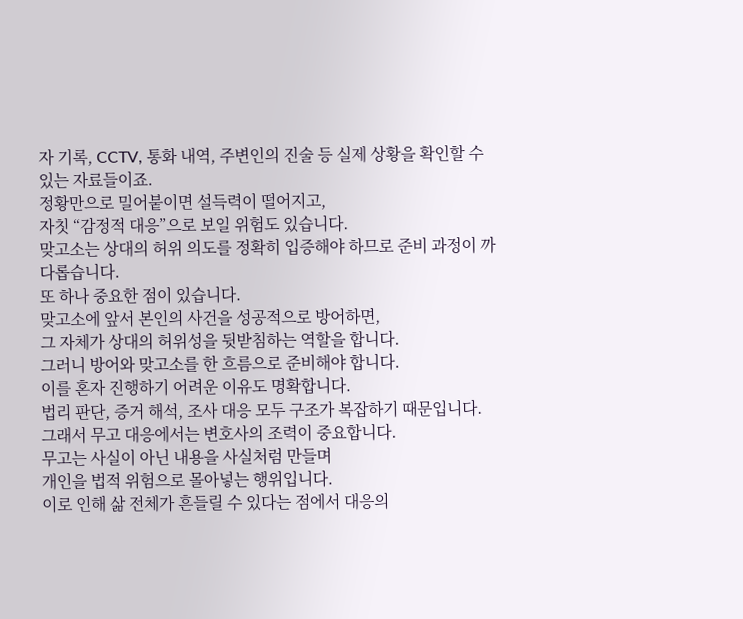자 기록, CCTV, 통화 내역, 주변인의 진술 등 실제 상황을 확인할 수 있는 자료들이죠.
정황만으로 밀어붙이면 설득력이 떨어지고,
자칫 “감정적 대응”으로 보일 위험도 있습니다.
맞고소는 상대의 허위 의도를 정확히 입증해야 하므로 준비 과정이 까다롭습니다.
또 하나 중요한 점이 있습니다.
맞고소에 앞서 본인의 사건을 성공적으로 방어하면,
그 자체가 상대의 허위성을 뒷받침하는 역할을 합니다.
그러니 방어와 맞고소를 한 흐름으로 준비해야 합니다.
이를 혼자 진행하기 어려운 이유도 명확합니다.
법리 판단, 증거 해석, 조사 대응 모두 구조가 복잡하기 때문입니다.
그래서 무고 대응에서는 변호사의 조력이 중요합니다.
무고는 사실이 아닌 내용을 사실처럼 만들며
개인을 법적 위험으로 몰아넣는 행위입니다.
이로 인해 삶 전체가 흔들릴 수 있다는 점에서 대응의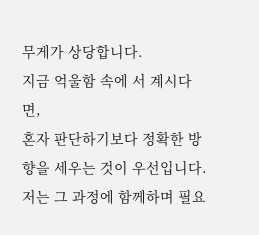무게가 상당합니다.
지금 억울함 속에 서 계시다면,
혼자 판단하기보다 정확한 방향을 세우는 것이 우선입니다.
저는 그 과정에 함께하며 필요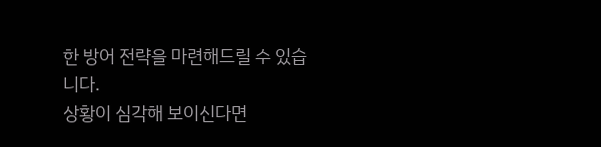한 방어 전략을 마련해드릴 수 있습니다.
상황이 심각해 보이신다면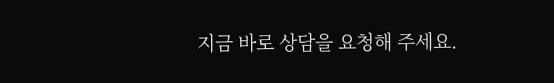지금 바로 상담을 요청해 주세요.